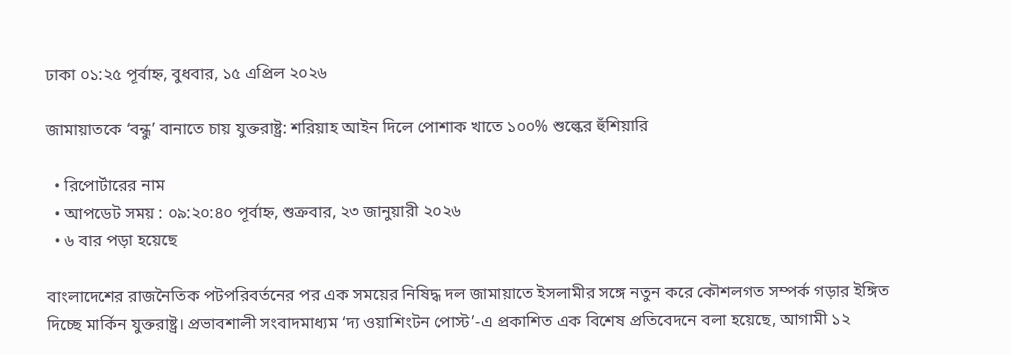ঢাকা ০১:২৫ পূর্বাহ্ন, বুধবার, ১৫ এপ্রিল ২০২৬

জামায়াতকে ‘বন্ধু’ বানাতে চায় যুক্তরাষ্ট্র: শরিয়াহ আইন দিলে পোশাক খাতে ১০০% শুল্কের হুঁশিয়ারি

  • রিপোর্টারের নাম
  • আপডেট সময় : ০৯:২০:৪০ পূর্বাহ্ন, শুক্রবার, ২৩ জানুয়ারী ২০২৬
  • ৬ বার পড়া হয়েছে

বাংলাদেশের রাজনৈতিক পটপরিবর্তনের পর এক সময়ের নিষিদ্ধ দল জামায়াতে ইসলামীর সঙ্গে নতুন করে কৌশলগত সম্পর্ক গড়ার ইঙ্গিত দিচ্ছে মার্কিন যুক্তরাষ্ট্র। প্রভাবশালী সংবাদমাধ্যম ‘দ্য ওয়াশিংটন পোস্ট’-এ প্রকাশিত এক বিশেষ প্রতিবেদনে বলা হয়েছে, আগামী ১২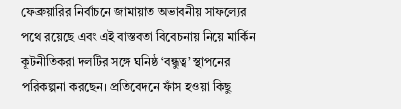ফেব্রুয়ারির নির্বাচনে জামায়াত অভাবনীয় সাফল্যের পথে রয়েছে এবং এই বাস্তবতা বিবেচনায় নিয়ে মার্কিন কূটনীতিকরা দলটির সঙ্গে ঘনিষ্ঠ ‘বন্ধুত্ব’ স্থাপনের পরিকল্পনা করছেন। প্রতিবেদনে ফাঁস হওয়া কিছু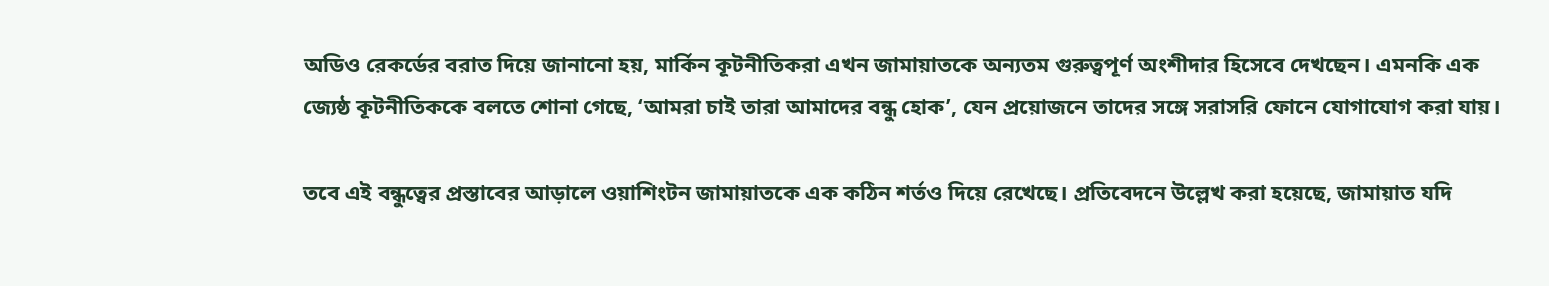অডিও রেকর্ডের বরাত দিয়ে জানানো হয়, মার্কিন কূটনীতিকরা এখন জামায়াতকে অন্যতম গুরুত্বপূর্ণ অংশীদার হিসেবে দেখছেন। এমনকি এক জ্যেষ্ঠ কূটনীতিককে বলতে শোনা গেছে, ‘আমরা চাই তারা আমাদের বন্ধু হোক’, যেন প্রয়োজনে তাদের সঙ্গে সরাসরি ফোনে যোগাযোগ করা যায়।

তবে এই বন্ধুত্বের প্রস্তাবের আড়ালে ওয়াশিংটন জামায়াতকে এক কঠিন শর্তও দিয়ে রেখেছে। প্রতিবেদনে উল্লেখ করা হয়েছে, জামায়াত যদি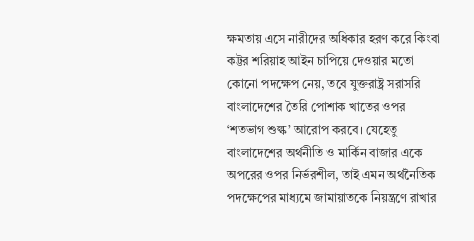ক্ষমতায় এসে নারীদের অধিকার হরণ করে কিংবা কট্টর শরিয়াহ আইন চাপিয়ে দেওয়ার মতো কোনো পদক্ষেপ নেয়, তবে যুক্তরাষ্ট্র সরাসরি বাংলাদেশের তৈরি পোশাক খাতের ওপর ‘শতভাগ শুল্ক’ আরোপ করবে। যেহেতু বাংলাদেশের অর্থনীতি ও মার্কিন বাজার একে অপরের ওপর নির্ভরশীল, তাই এমন অর্থনৈতিক পদক্ষেপের মাধ্যমে জামায়াতকে নিয়ন্ত্রণে রাখার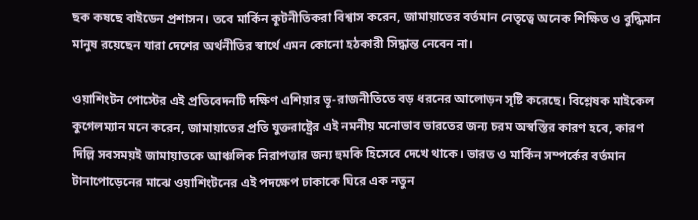ছক কষছে বাইডেন প্রশাসন। তবে মার্কিন কূটনীতিকরা বিশ্বাস করেন, জামায়াতের বর্তমান নেতৃত্বে অনেক শিক্ষিত ও বুদ্ধিমান মানুষ রয়েছেন যারা দেশের অর্থনীতির স্বার্থে এমন কোনো হঠকারী সিদ্ধান্ত নেবেন না।

ওয়াশিংটন পোস্টের এই প্রতিবেদনটি দক্ষিণ এশিয়ার ভূ-রাজনীতিতে বড় ধরনের আলোড়ন সৃষ্টি করেছে। বিশ্লেষক মাইকেল কুগেলম্যান মনে করেন, জামায়াতের প্রতি যুক্তরাষ্ট্রের এই নমনীয় মনোভাব ভারতের জন্য চরম অস্বস্তির কারণ হবে, কারণ দিল্লি সবসময়ই জামায়াতকে আঞ্চলিক নিরাপত্তার জন্য হুমকি হিসেবে দেখে থাকে। ভারত ও মার্কিন সম্পর্কের বর্তমান টানাপোড়েনের মাঝে ওয়াশিংটনের এই পদক্ষেপ ঢাকাকে ঘিরে এক নতুন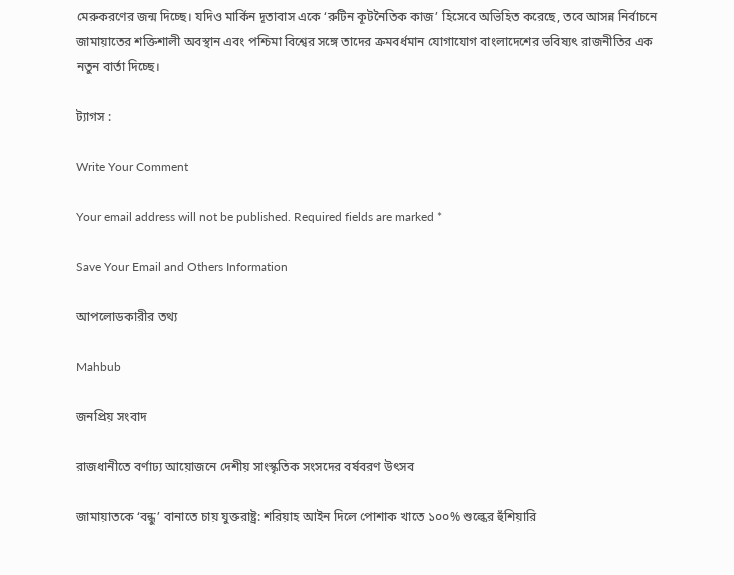মেরুকরণের জন্ম দিচ্ছে। যদিও মার্কিন দূতাবাস একে ‘রুটিন কূটনৈতিক কাজ’ হিসেবে অভিহিত করেছে, তবে আসন্ন নির্বাচনে জামায়াতের শক্তিশালী অবস্থান এবং পশ্চিমা বিশ্বের সঙ্গে তাদের ক্রমবর্ধমান যোগাযোগ বাংলাদেশের ভবিষ্যৎ রাজনীতির এক নতুন বার্তা দিচ্ছে।

ট্যাগস :

Write Your Comment

Your email address will not be published. Required fields are marked *

Save Your Email and Others Information

আপলোডকারীর তথ্য

Mahbub

জনপ্রিয় সংবাদ

রাজধানীতে বর্ণাঢ্য আয়োজনে দেশীয় সাংস্কৃতিক সংসদের বর্ষবরণ উৎসব

জামায়াতকে ‘বন্ধু’ বানাতে চায় যুক্তরাষ্ট্র: শরিয়াহ আইন দিলে পোশাক খাতে ১০০% শুল্কের হুঁশিয়ারি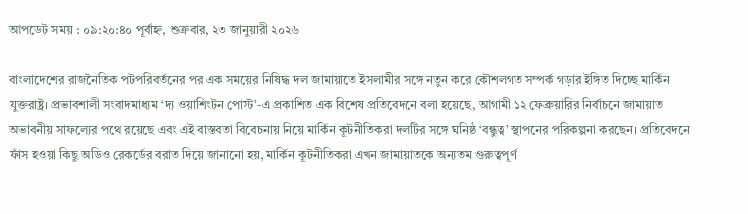আপডেট সময় : ০৯:২০:৪০ পূর্বাহ্ন, শুক্রবার, ২৩ জানুয়ারী ২০২৬

বাংলাদেশের রাজনৈতিক পটপরিবর্তনের পর এক সময়ের নিষিদ্ধ দল জামায়াতে ইসলামীর সঙ্গে নতুন করে কৌশলগত সম্পর্ক গড়ার ইঙ্গিত দিচ্ছে মার্কিন যুক্তরাষ্ট্র। প্রভাবশালী সংবাদমাধ্যম ‘দ্য ওয়াশিংটন পোস্ট’-এ প্রকাশিত এক বিশেষ প্রতিবেদনে বলা হয়েছে, আগামী ১২ ফেব্রুয়ারির নির্বাচনে জামায়াত অভাবনীয় সাফল্যের পথে রয়েছে এবং এই বাস্তবতা বিবেচনায় নিয়ে মার্কিন কূটনীতিকরা দলটির সঙ্গে ঘনিষ্ঠ ‘বন্ধুত্ব’ স্থাপনের পরিকল্পনা করছেন। প্রতিবেদনে ফাঁস হওয়া কিছু অডিও রেকর্ডের বরাত দিয়ে জানানো হয়, মার্কিন কূটনীতিকরা এখন জামায়াতকে অন্যতম গুরুত্বপূর্ণ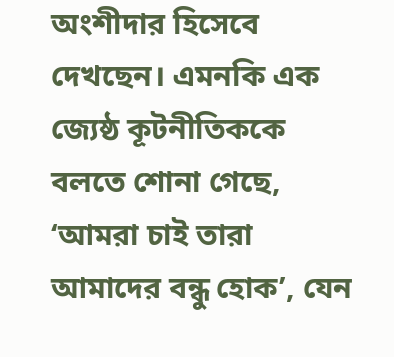অংশীদার হিসেবে দেখছেন। এমনকি এক জ্যেষ্ঠ কূটনীতিককে বলতে শোনা গেছে, ‘আমরা চাই তারা আমাদের বন্ধু হোক’, যেন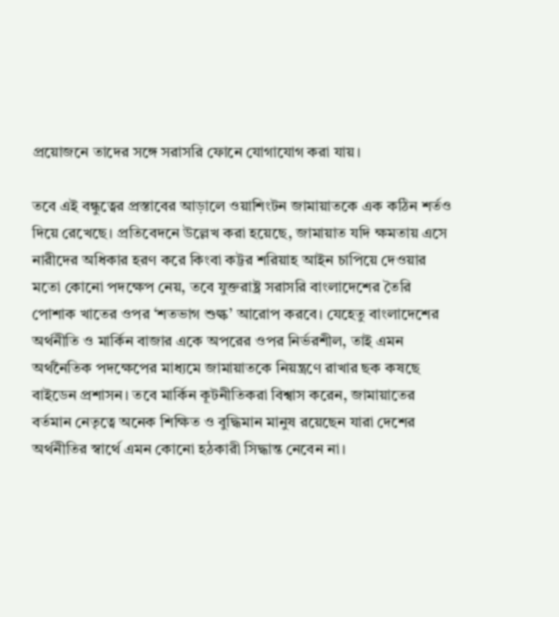প্রয়োজনে তাদের সঙ্গে সরাসরি ফোনে যোগাযোগ করা যায়।

তবে এই বন্ধুত্বের প্রস্তাবের আড়ালে ওয়াশিংটন জামায়াতকে এক কঠিন শর্তও দিয়ে রেখেছে। প্রতিবেদনে উল্লেখ করা হয়েছে, জামায়াত যদি ক্ষমতায় এসে নারীদের অধিকার হরণ করে কিংবা কট্টর শরিয়াহ আইন চাপিয়ে দেওয়ার মতো কোনো পদক্ষেপ নেয়, তবে যুক্তরাষ্ট্র সরাসরি বাংলাদেশের তৈরি পোশাক খাতের ওপর ‘শতভাগ শুল্ক’ আরোপ করবে। যেহেতু বাংলাদেশের অর্থনীতি ও মার্কিন বাজার একে অপরের ওপর নির্ভরশীল, তাই এমন অর্থনৈতিক পদক্ষেপের মাধ্যমে জামায়াতকে নিয়ন্ত্রণে রাখার ছক কষছে বাইডেন প্রশাসন। তবে মার্কিন কূটনীতিকরা বিশ্বাস করেন, জামায়াতের বর্তমান নেতৃত্বে অনেক শিক্ষিত ও বুদ্ধিমান মানুষ রয়েছেন যারা দেশের অর্থনীতির স্বার্থে এমন কোনো হঠকারী সিদ্ধান্ত নেবেন না।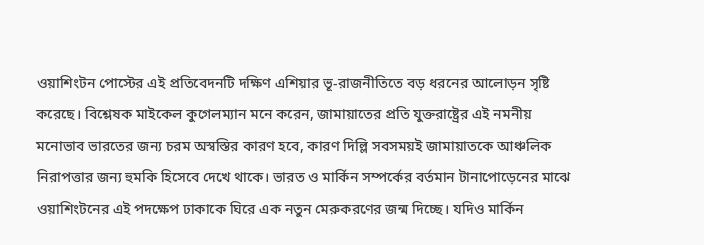ওয়াশিংটন পোস্টের এই প্রতিবেদনটি দক্ষিণ এশিয়ার ভূ-রাজনীতিতে বড় ধরনের আলোড়ন সৃষ্টি করেছে। বিশ্লেষক মাইকেল কুগেলম্যান মনে করেন, জামায়াতের প্রতি যুক্তরাষ্ট্রের এই নমনীয় মনোভাব ভারতের জন্য চরম অস্বস্তির কারণ হবে, কারণ দিল্লি সবসময়ই জামায়াতকে আঞ্চলিক নিরাপত্তার জন্য হুমকি হিসেবে দেখে থাকে। ভারত ও মার্কিন সম্পর্কের বর্তমান টানাপোড়েনের মাঝে ওয়াশিংটনের এই পদক্ষেপ ঢাকাকে ঘিরে এক নতুন মেরুকরণের জন্ম দিচ্ছে। যদিও মার্কিন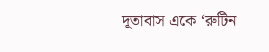দূতাবাস একে ‘রুটিন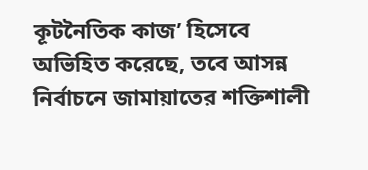কূটনৈতিক কাজ’ হিসেবে অভিহিত করেছে, তবে আসন্ন নির্বাচনে জামায়াতের শক্তিশালী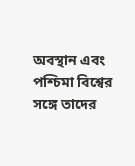অবস্থান এবং পশ্চিমা বিশ্বের সঙ্গে তাদের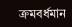ক্রমবর্ধমান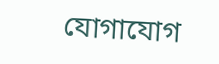যোগাযোগ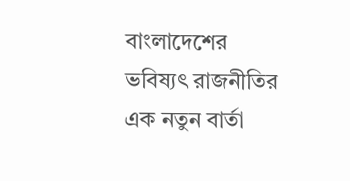বাংলাদেশের ভবিষ্যৎ রাজনীতির এক নতুন বার্তা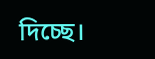দিচ্ছে।